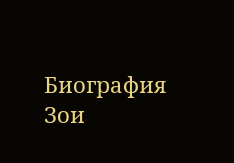Биография Зои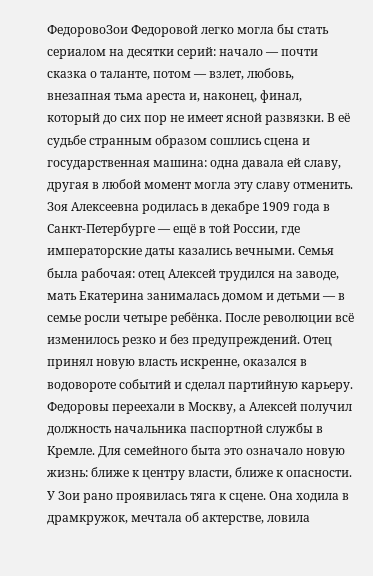ФедоровоЗои Федоровой легко могла бы стать сериалом на десятки серий: начало — почти сказка о таланте, потом — взлет, любовь, внезапная тьма ареста и, наконец, финал, который до сих пор не имеет ясной развязки. В её судьбе странным образом сошлись сцена и государственная машина: одна давала ей славу, другая в любой момент могла эту славу отменить.
Зоя Алексеевна родилась в декабре 1909 года в Санкт-Петербурге — ещё в той России, где императорские даты казались вечными. Семья была рабочая: отец Алексей трудился на заводе, мать Екатерина занималась домом и детьми — в семье росли четыре ребёнка. После революции всё изменилось резко и без предупреждений. Отец принял новую власть искренне, оказался в водовороте событий и сделал партийную карьеру. Федоровы переехали в Москву, а Алексей получил должность начальника паспортной службы в Кремле. Для семейного быта это означало новую жизнь: ближе к центру власти, ближе к опасности.
У Зои рано проявилась тяга к сцене. Она ходила в драмкружок, мечтала об актерстве, ловила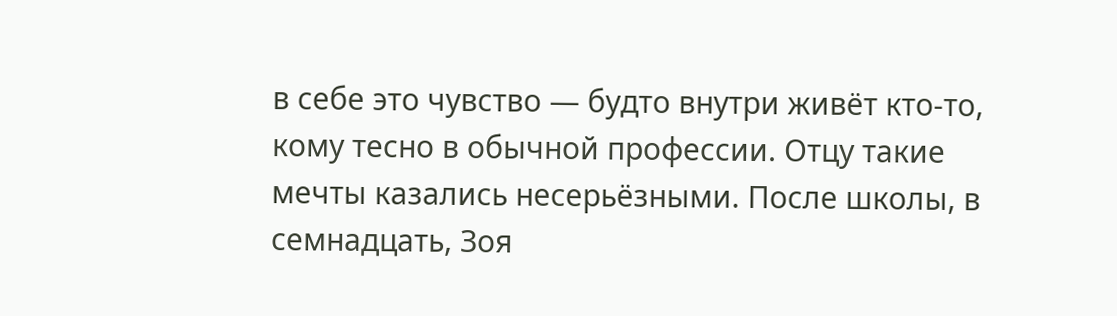в себе это чувство — будто внутри живёт кто-то, кому тесно в обычной профессии. Отцу такие мечты казались несерьёзными. После школы, в семнадцать, Зоя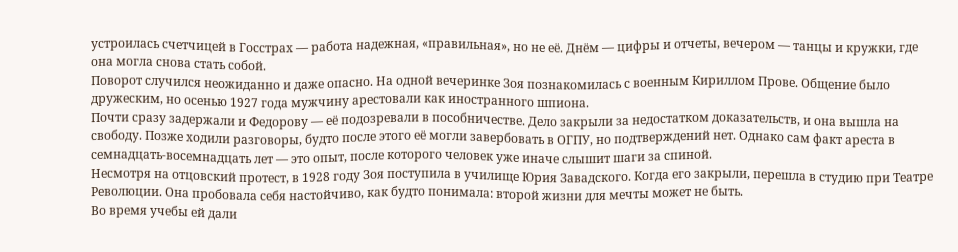устроилась счетчицей в Госстрах — работа надежная, «правильная», но не её. Днём — цифры и отчеты, вечером — танцы и кружки, где она могла снова стать собой.
Поворот случился неожиданно и даже опасно. На одной вечеринке Зоя познакомилась с военным Кириллом Прове. Общение было дружеским, но осенью 1927 года мужчину арестовали как иностранного шпиона.
Почти сразу задержали и Федорову — её подозревали в пособничестве. Дело закрыли за недостатком доказательств, и она вышла на свободу. Позже ходили разговоры, будто после этого её могли завербовать в ОГПУ, но подтверждений нет. Однако сам факт ареста в семнадцать-восемнадцать лет — это опыт, после которого человек уже иначе слышит шаги за спиной.
Несмотря на отцовский протест, в 1928 году Зоя поступила в училище Юрия Завадского. Когда его закрыли, перешла в студию при Театре Революции. Она пробовала себя настойчиво, как будто понимала: второй жизни для мечты может не быть.
Во время учебы ей дали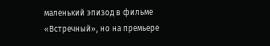маленький эпизод в фильме «Встречный», но на премьере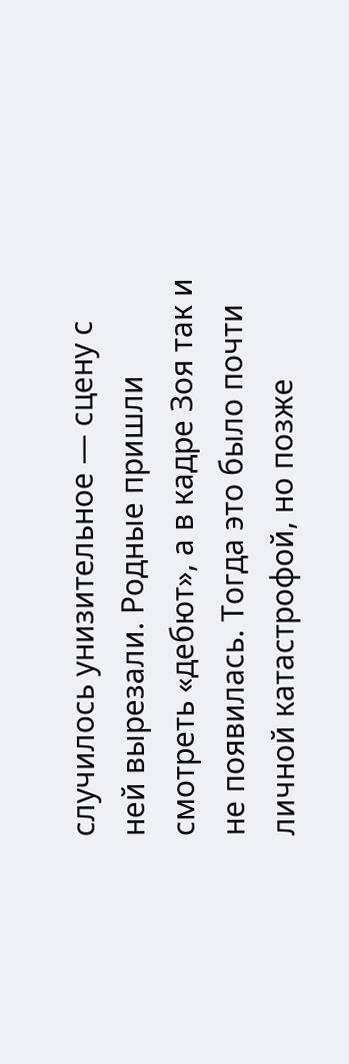случилось унизительное — сцену с ней вырезали. Родные пришли смотреть «дебют», а в кадре Зоя так и не появилась. Тогда это было почти личной катастрофой, но позже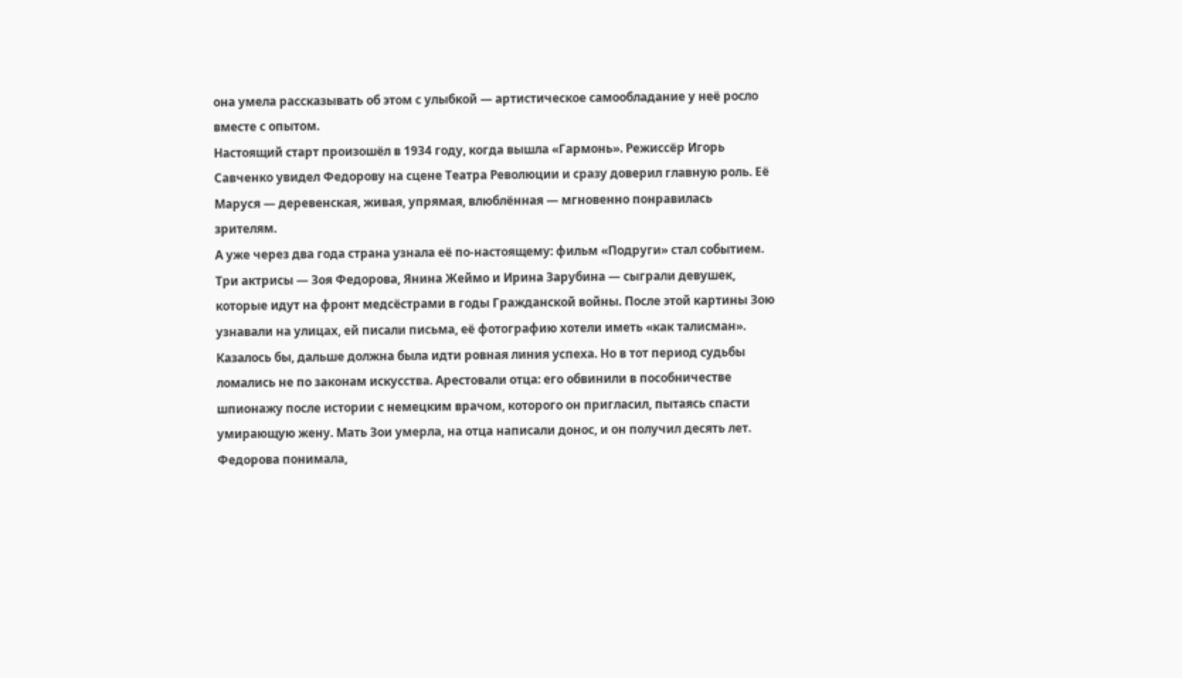она умела рассказывать об этом с улыбкой — артистическое самообладание у неё росло вместе с опытом.
Настоящий старт произошёл в 1934 году, когда вышла «Гармонь». Режиссёр Игорь Савченко увидел Федорову на сцене Театра Революции и сразу доверил главную роль. Её Маруся — деревенская, живая, упрямая, влюблённая — мгновенно понравилась зрителям.
А уже через два года страна узнала её по-настоящему: фильм «Подруги» стал событием. Три актрисы — Зоя Федорова, Янина Жеймо и Ирина Зарубина — сыграли девушек, которые идут на фронт медсёстрами в годы Гражданской войны. После этой картины Зою узнавали на улицах, ей писали письма, её фотографию хотели иметь «как талисман».
Казалось бы, дальше должна была идти ровная линия успеха. Но в тот период судьбы ломались не по законам искусства. Арестовали отца: его обвинили в пособничестве шпионажу после истории с немецким врачом, которого он пригласил, пытаясь спасти умирающую жену. Мать Зои умерла, на отца написали донос, и он получил десять лет.
Федорова понимала,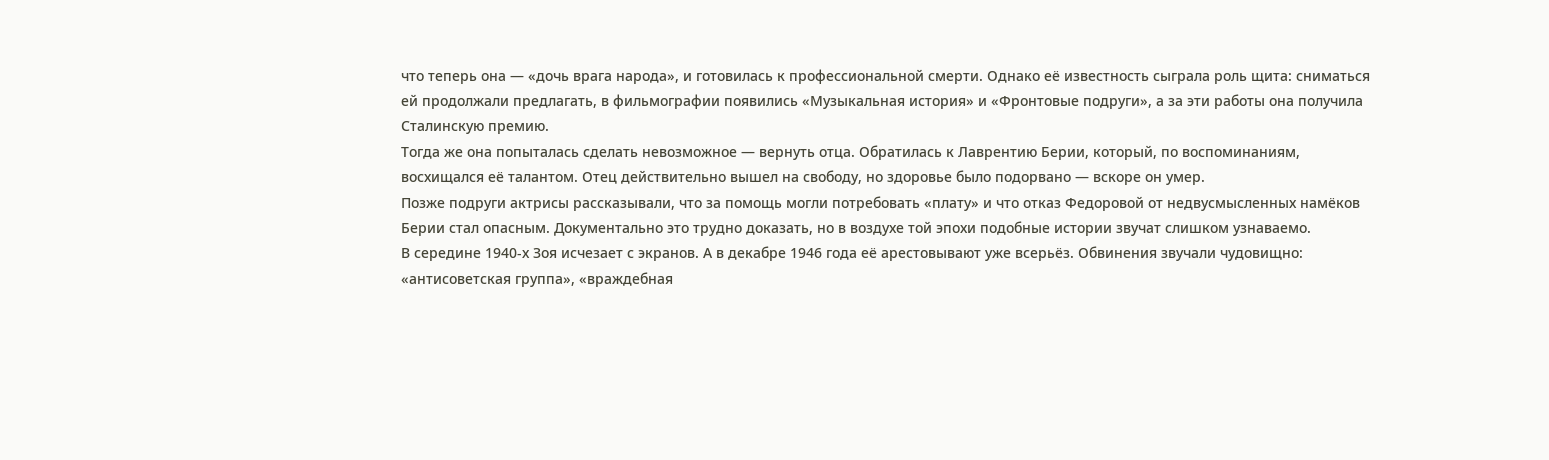что теперь она — «дочь врага народа», и готовилась к профессиональной смерти. Однако её известность сыграла роль щита: сниматься ей продолжали предлагать, в фильмографии появились «Музыкальная история» и «Фронтовые подруги», а за эти работы она получила Сталинскую премию.
Тогда же она попыталась сделать невозможное — вернуть отца. Обратилась к Лаврентию Берии, который, по воспоминаниям, восхищался её талантом. Отец действительно вышел на свободу, но здоровье было подорвано — вскоре он умер.
Позже подруги актрисы рассказывали, что за помощь могли потребовать «плату» и что отказ Федоровой от недвусмысленных намёков Берии стал опасным. Документально это трудно доказать, но в воздухе той эпохи подобные истории звучат слишком узнаваемо.
В середине 1940-х Зоя исчезает с экранов. А в декабре 1946 года её арестовывают уже всерьёз. Обвинения звучали чудовищно: «антисоветская группа», «враждебная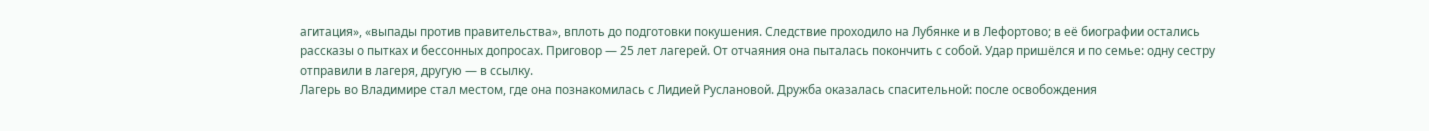агитация», «выпады против правительства», вплоть до подготовки покушения. Следствие проходило на Лубянке и в Лефортово; в её биографии остались рассказы о пытках и бессонных допросах. Приговор — 25 лет лагерей. От отчаяния она пыталась покончить с собой. Удар пришёлся и по семье: одну сестру отправили в лагеря, другую — в ссылку.
Лагерь во Владимире стал местом, где она познакомилась с Лидией Руслановой. Дружба оказалась спасительной: после освобождения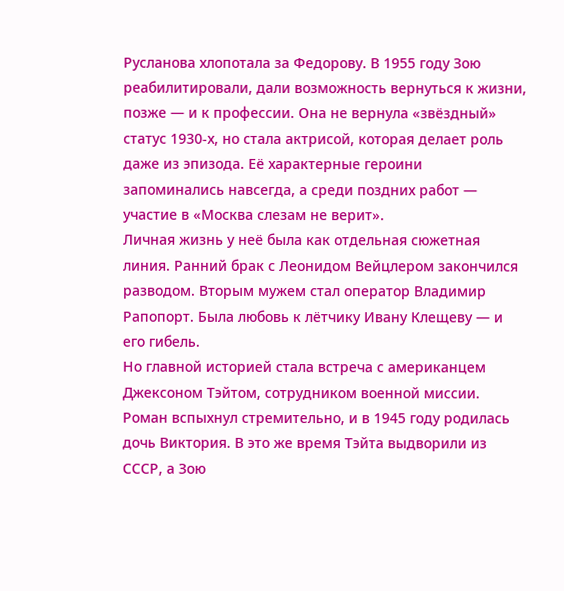Русланова хлопотала за Федорову. В 1955 году Зою реабилитировали, дали возможность вернуться к жизни, позже — и к профессии. Она не вернула «звёздный» статус 1930-х, но стала актрисой, которая делает роль даже из эпизода. Её характерные героини запоминались навсегда, а среди поздних работ — участие в «Москва слезам не верит».
Личная жизнь у неё была как отдельная сюжетная линия. Ранний брак с Леонидом Вейцлером закончился разводом. Вторым мужем стал оператор Владимир Рапопорт. Была любовь к лётчику Ивану Клещеву — и его гибель.
Но главной историей стала встреча с американцем Джексоном Тэйтом, сотрудником военной миссии. Роман вспыхнул стремительно, и в 1945 году родилась дочь Виктория. В это же время Тэйта выдворили из СССР, а Зою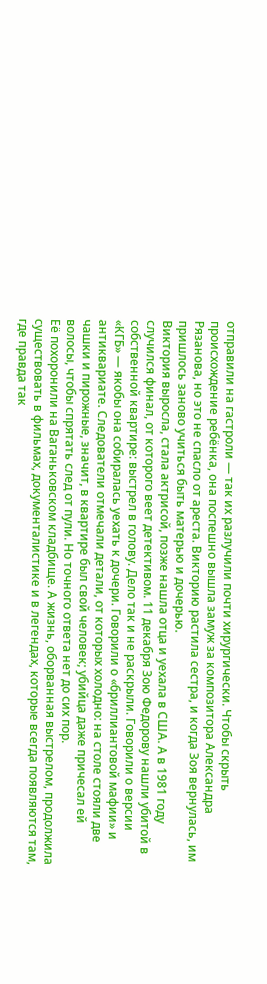отправили на гастроли — так их разлучили почти хирургически. Чтобы скрыть происхождение ребёнка, она поспешно вышла замуж за композитора Александра Рязанова, но это не спасло от ареста. Викторию растила сестра, и когда Зоя вернулась, им пришлось заново учиться быть матерью и дочерью.
Виктория выросла, стала актрисой, позже нашла отца и уехала в США. А в 1981 году случился финал, от которого веет детективом. 11 декабря Зою Федорову нашли убитой в собственной квартире: выстрел в голову. Дело так и не раскрыли. Говорили о версии «КГБ» — якобы она собиралась уехать к дочери. Говорили о «бриллиантовой мафии» и антиквариате. Следователи отмечали детали, от которых холодно: на столе стояли две чашки и пирожные, значит, в квартире был свой человек; убийца даже причесал ей волосы, чтобы спрятать след от пули. Но точного ответа нет до сих пор.
Её похоронили на Ваганьковском кладбище. А жизнь, оборванная выстрелом, продолжила существовать в фильмах, документалистике и в легендах, которые всегда появляются там, где правда так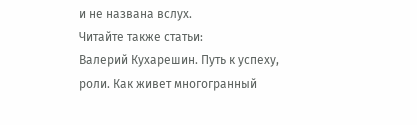и не названа вслух.
Читайте также статьи:
Валерий Кухарешин. Путь к успеху, роли. Как живет многогранный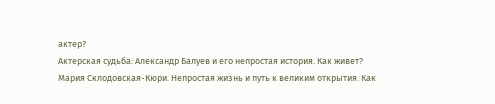актер?
Актерская судьба: Александр Балуев и его непростая история. Как живет?
Мария Склодовская-Кюри. Непростая жизнь и путь к великим открытия. Как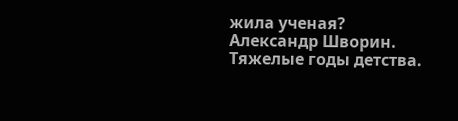жила ученая?
Александр Шворин. Тяжелые годы детства.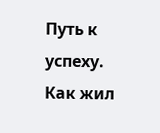Путь к успеху. Как жил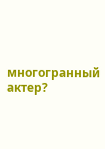многогранный актер?